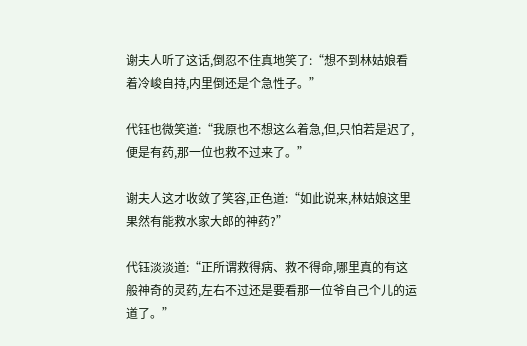谢夫人听了这话,倒忍不住真地笑了:“想不到林姑娘看着冷峻自持,内里倒还是个急性子。”

代钰也微笑道:“我原也不想这么着急,但,只怕若是迟了,便是有药,那一位也救不过来了。”

谢夫人这才收敛了笑容,正色道:“如此说来,林姑娘这里果然有能救水家大郎的神药?”

代钰淡淡道:“正所谓救得病、救不得命,哪里真的有这般神奇的灵药,左右不过还是要看那一位爷自己个儿的运道了。”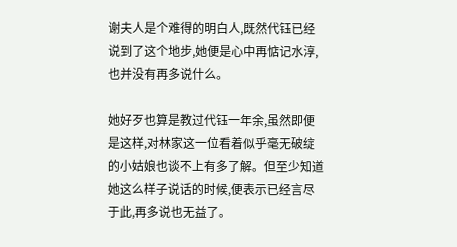谢夫人是个难得的明白人,既然代钰已经说到了这个地步,她便是心中再惦记水淳,也并没有再多说什么。

她好歹也算是教过代钰一年余,虽然即便是这样,对林家这一位看着似乎毫无破绽的小姑娘也谈不上有多了解。但至少知道她这么样子说话的时候,便表示已经言尽于此,再多说也无益了。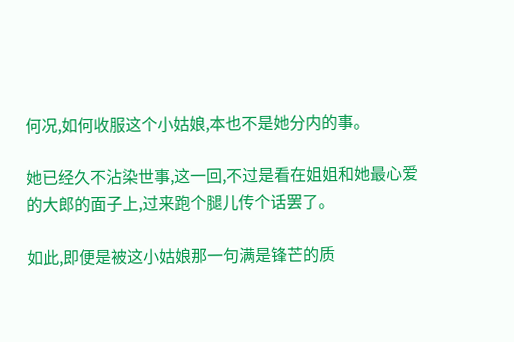何况,如何收服这个小姑娘,本也不是她分内的事。

她已经久不沾染世事,这一回,不过是看在姐姐和她最心爱的大郎的面子上,过来跑个腿儿传个话罢了。

如此,即便是被这小姑娘那一句满是锋芒的质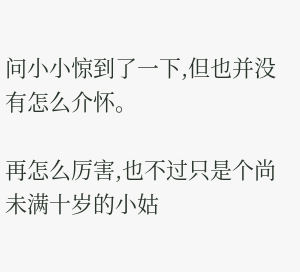问小小惊到了一下,但也并没有怎么介怀。

再怎么厉害,也不过只是个尚未满十岁的小姑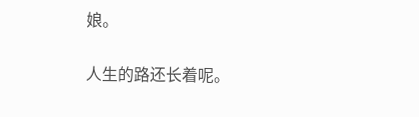娘。

人生的路还长着呢。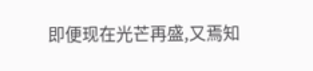即便现在光芒再盛,又焉知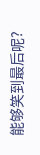能够笑到最后呢?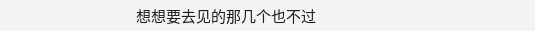想想要去见的那几个也不过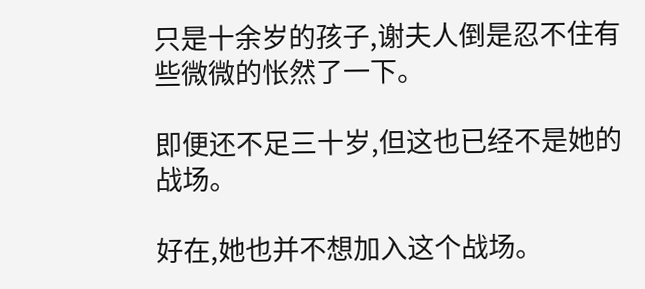只是十余岁的孩子,谢夫人倒是忍不住有些微微的怅然了一下。

即便还不足三十岁,但这也已经不是她的战场。

好在,她也并不想加入这个战场。